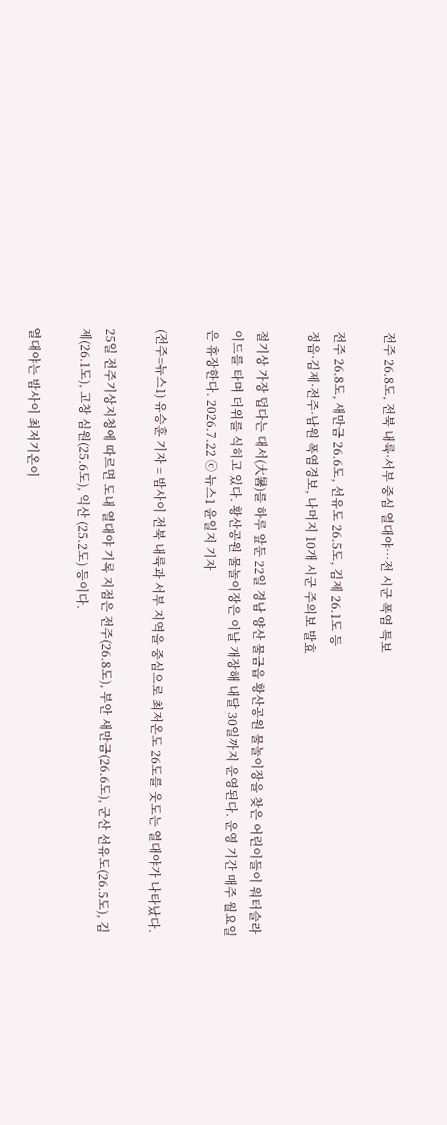전주 26.8도, 전북 내륙·서부 중심 열대야…전 시군 폭염 특보

전주 26.8도, 새만금 26.6도, 선유도 26.5도, 김제 26.1도 등
정읍·김제·전주·남원 폭염경보, 나머지 10개 시군 주의보 발효

절기상 가장 덥다는 대서(大暑)를 하루 앞둔 22일 경남 양산 물금읍 황산공원 물놀이장을 찾은 어린이들이 워터슬라이드를 타며 더위를 식히고 있다. 황산공원 물놀이장은 이날 개장해 내달 30일까지 운영된다. 운영 기간 매주 월요일은 휴장한다. 2026.7.22 ⓒ 뉴스1 윤일지 기자

(전주=뉴스1) 유승훈 기자 = 밤사이 전북 내륙과 서부 지역을 중심으로 최저온도 26도를 웃도는 열대야가 나타났다.

25일 전주기상지청에 따르면 도내 열대야 기록 지점은 전주(26.8도), 부안 새만금(26.6도), 군산 선유도(26.5도), 김제(26.1도), 고창 심원(25.6도), 익산 (25.2도) 등이다.

열대야는 밤사이 최저기온이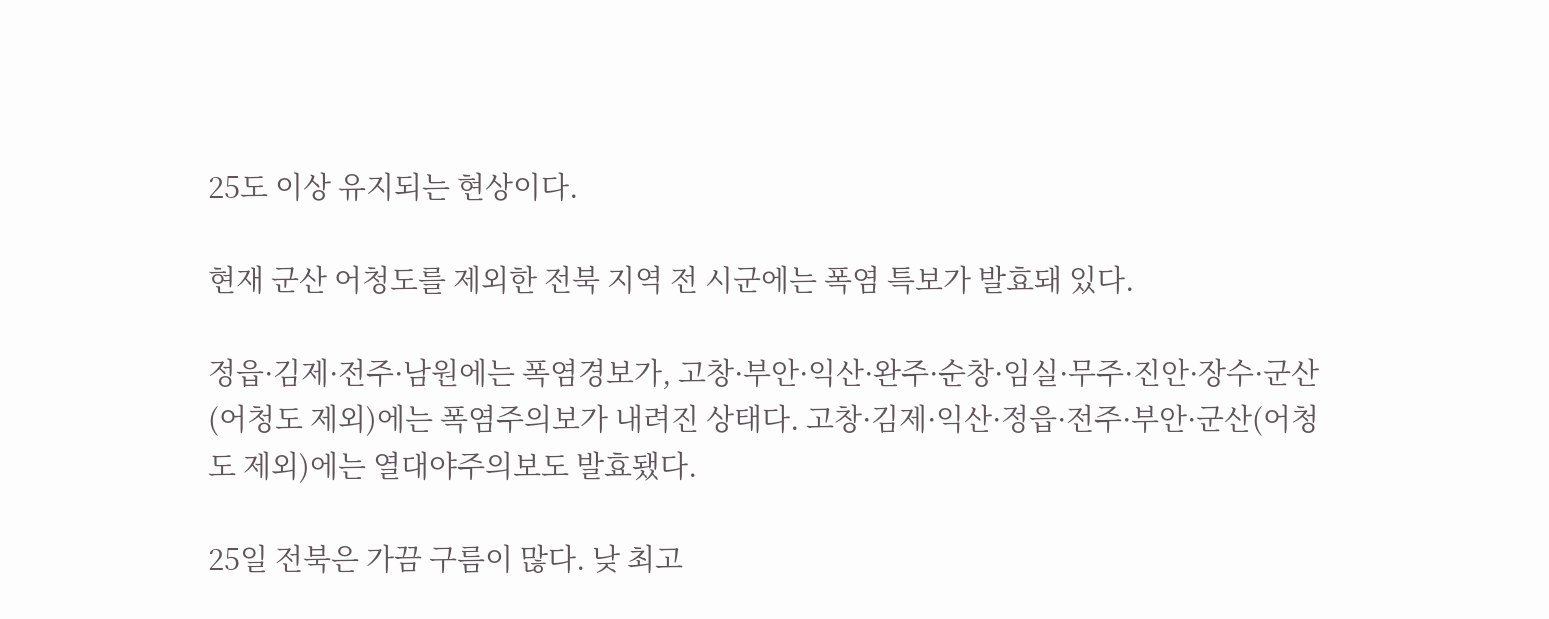25도 이상 유지되는 현상이다.

현재 군산 어청도를 제외한 전북 지역 전 시군에는 폭염 특보가 발효돼 있다.

정읍·김제·전주·남원에는 폭염경보가, 고창·부안·익산·완주·순창·임실·무주·진안·장수·군산(어청도 제외)에는 폭염주의보가 내려진 상태다. 고창·김제·익산·정읍·전주·부안·군산(어청도 제외)에는 열대야주의보도 발효됐다.

25일 전북은 가끔 구름이 많다. 낮 최고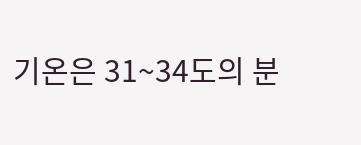기온은 31~34도의 분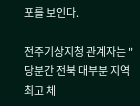포를 보인다.

전주기상지청 관계자는 "당분간 전북 대부분 지역 최고 체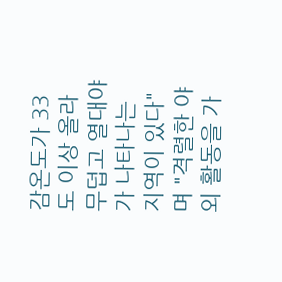감온도가 33도 이상 올라 무덥고 열대야가 나타나는 지역이 있다"며 "격렬한 야외 활동을 가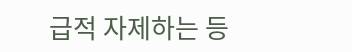급적 자제하는 등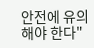안전에 유의해야 한다"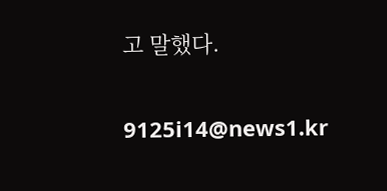고 말했다.

9125i14@news1.kr